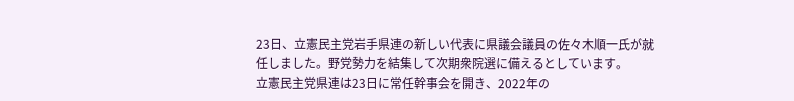23日、立憲民主党岩手県連の新しい代表に県議会議員の佐々木順一氏が就任しました。野党勢力を結集して次期衆院選に備えるとしています。
立憲民主党県連は23日に常任幹事会を開き、2022年の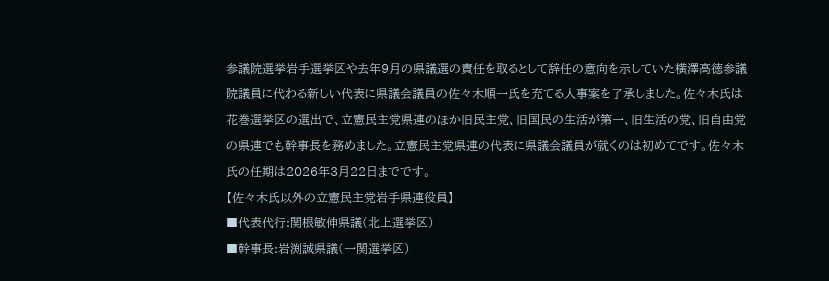参議院選挙岩手選挙区や去年9月の県議選の責任を取るとして辞任の意向を示していた横澤高徳参議院議員に代わる新しい代表に県議会議員の佐々木順一氏を充てる人事案を了承しました。佐々木氏は花巻選挙区の選出で、立憲民主党県連のほか旧民主党、旧国民の生活が第一、旧生活の党、旧自由党の県連でも幹事長を務めました。立憲民主党県連の代表に県議会議員が就くのは初めてです。佐々木氏の任期は2026年3月22日までです。
【佐々木氏以外の立憲民主党岩手県連役員】
■代表代行:関根敏伸県議(北上選挙区)
■幹事長:岩渕誠県議(一関選挙区)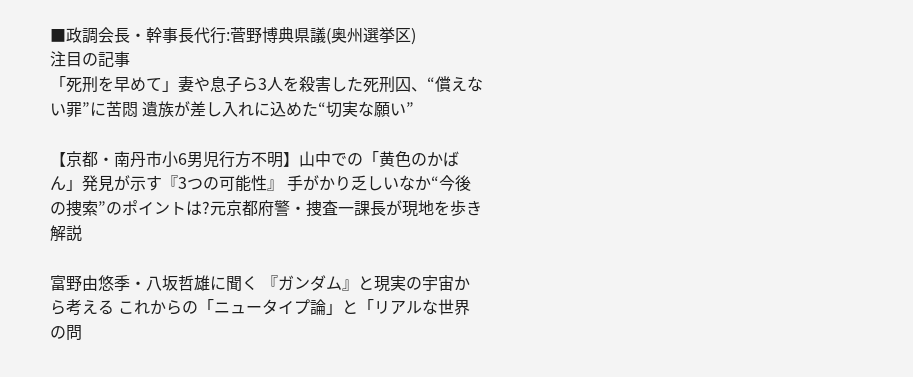■政調会長・幹事長代行:菅野博典県議(奥州選挙区)
注目の記事
「死刑を早めて」妻や息子ら3人を殺害した死刑囚、“償えない罪”に苦悶 遺族が差し入れに込めた“切実な願い”

【京都・南丹市小6男児行方不明】山中での「黄色のかばん」発見が示す『3つの可能性』 手がかり乏しいなか“今後の捜索”のポイントは?元京都府警・捜査一課長が現地を歩き解説

富野由悠季・八坂哲雄に聞く 『ガンダム』と現実の宇宙から考える これからの「ニュータイプ論」と「リアルな世界の問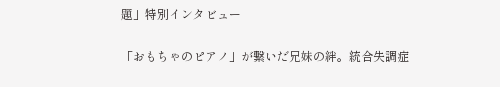題」特別インタビュー

「おもちゃのピアノ」が繋いだ兄妹の絆。統合失調症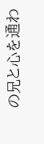の兄と心を通わ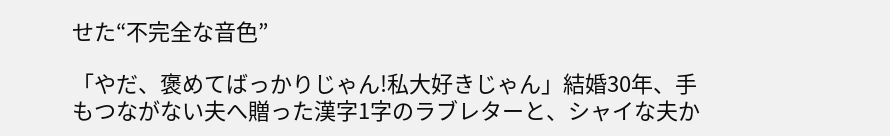せた“不完全な音色”

「やだ、褒めてばっかりじゃん!私大好きじゃん」結婚30年、手もつながない夫へ贈った漢字1字のラブレターと、シャイな夫か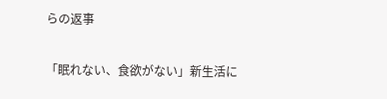らの返事

「眠れない、食欲がない」新生活に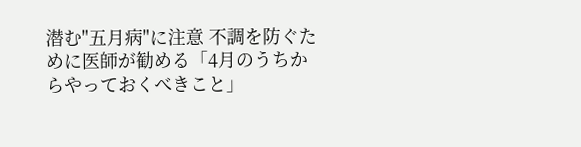潜む"五月病"に注意 不調を防ぐために医師が勧める「4月のうちからやっておくべきこと」